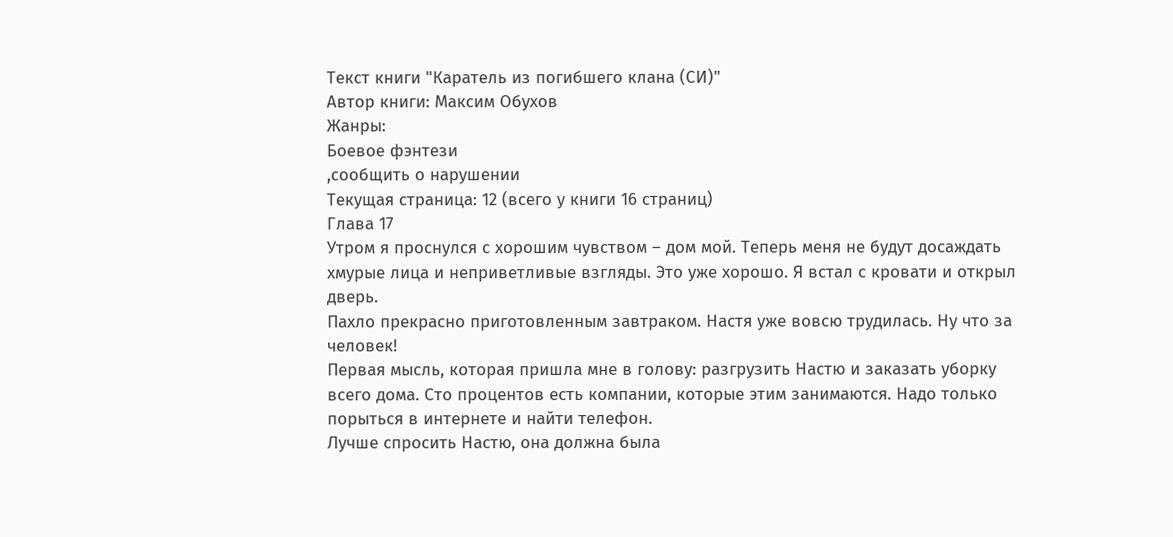Текст книги "Каратель из погибшего клана (СИ)"
Автор книги: Максим Обухов
Жанры:
Боевое фэнтези
,сообщить о нарушении
Текущая страница: 12 (всего у книги 16 страниц)
Глава 17
Утром я проснулся с хорошим чувством – дом мой. Теперь меня не будут досаждать хмурые лица и неприветливые взгляды. Это уже хорошо. Я встал с кровати и открыл дверь.
Пахло прекрасно приготовленным завтраком. Настя уже вовсю трудилась. Ну что за человек!
Первая мысль, которая пришла мне в голову: разгрузить Настю и заказать уборку всего дома. Сто процентов есть компании, которые этим занимаются. Надо только порыться в интернете и найти телефон.
Лучше спросить Настю, она должна была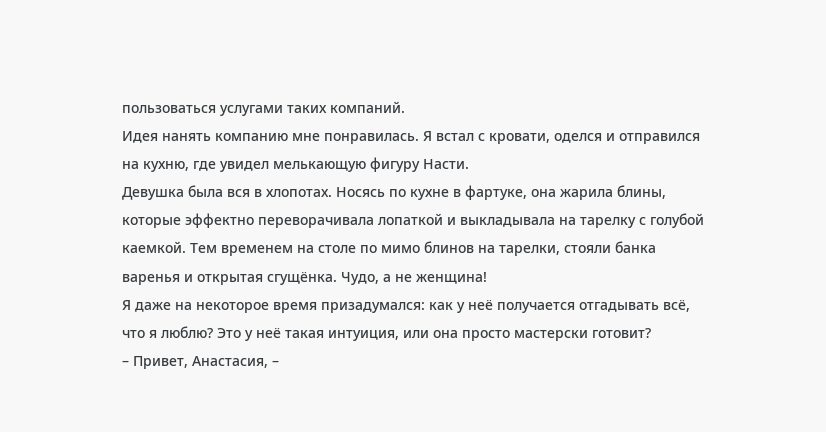пользоваться услугами таких компаний.
Идея нанять компанию мне понравилась. Я встал с кровати, оделся и отправился на кухню, где увидел мелькающую фигуру Насти.
Девушка была вся в хлопотах. Носясь по кухне в фартуке, она жарила блины, которые эффектно переворачивала лопаткой и выкладывала на тарелку с голубой каемкой. Тем временем на столе по мимо блинов на тарелки, стояли банка варенья и открытая сгущёнка. Чудо, а не женщина!
Я даже на некоторое время призадумался: как у неё получается отгадывать всё, что я люблю? Это у неё такая интуиция, или она просто мастерски готовит?
– Привет, Анастасия, –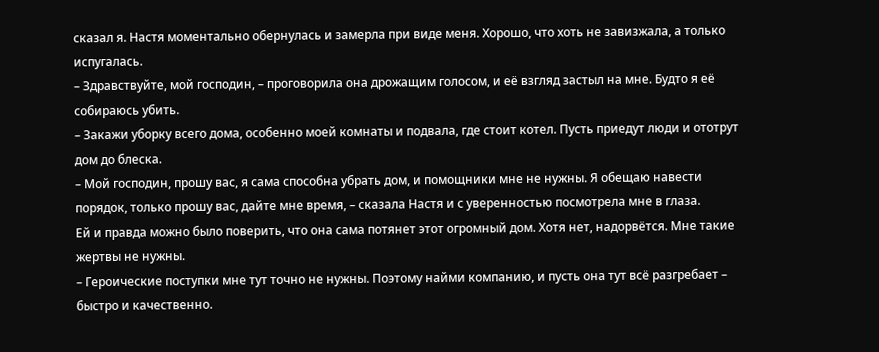сказал я. Настя моментально обернулась и замерла при виде меня. Хорошо, что хоть не завизжала, а только испугалась.
– Здравствуйте, мой господин, – проговорила она дрожащим голосом, и её взгляд застыл на мне. Будто я её собираюсь убить.
– Закажи уборку всего дома, особенно моей комнаты и подвала, где стоит котел. Пусть приедут люди и ототрут дом до блеска.
– Мой господин, прошу вас, я сама способна убрать дом, и помощники мне не нужны. Я обещаю навести порядок, только прошу вас, дайте мне время, – сказала Настя и с уверенностью посмотрела мне в глаза.
Ей и правда можно было поверить, что она сама потянет этот огромный дом. Хотя нет, надорвётся. Мне такие жертвы не нужны.
– Героические поступки мне тут точно не нужны. Поэтому найми компанию, и пусть она тут всё разгребает – быстро и качественно.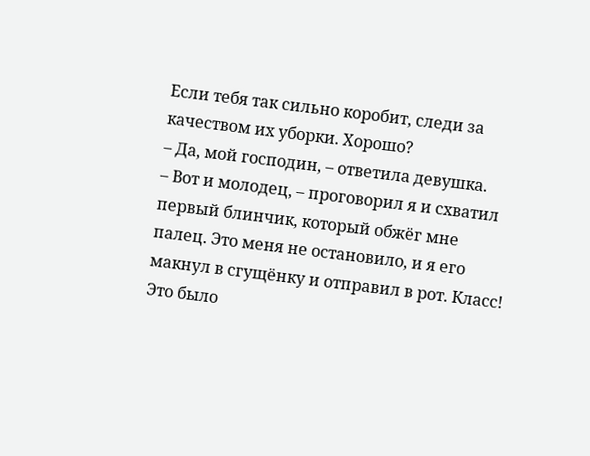Если тебя так сильно коробит, следи за качеством их уборки. Хорошо?
– Да, мой господин, – ответила девушка.
– Вот и молодец, – проговорил я и схватил первый блинчик, который обжёг мне палец. Это меня не остановило, и я его макнул в сгущёнку и отправил в рот. Класс!
Это было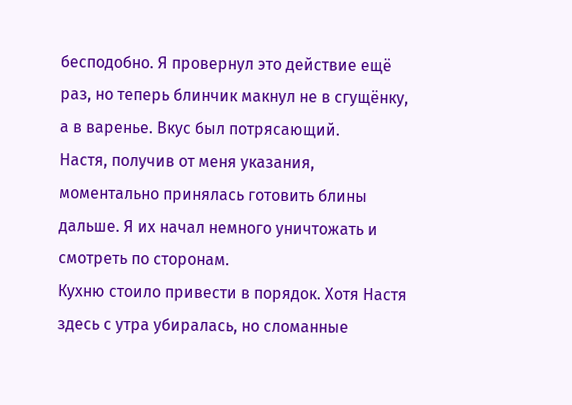бесподобно. Я провернул это действие ещё раз, но теперь блинчик макнул не в сгущёнку, а в варенье. Вкус был потрясающий.
Настя, получив от меня указания, моментально принялась готовить блины дальше. Я их начал немного уничтожать и смотреть по сторонам.
Кухню стоило привести в порядок. Хотя Настя здесь с утра убиралась, но сломанные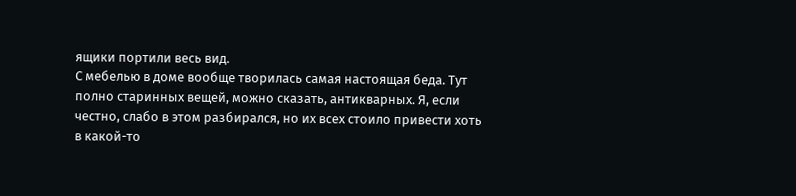ящики портили весь вид.
С мебелью в доме вообще творилась самая настоящая беда. Тут полно старинных вещей, можно сказать, антикварных. Я, если честно, слабо в этом разбирался, но их всех стоило привести хоть в какой-то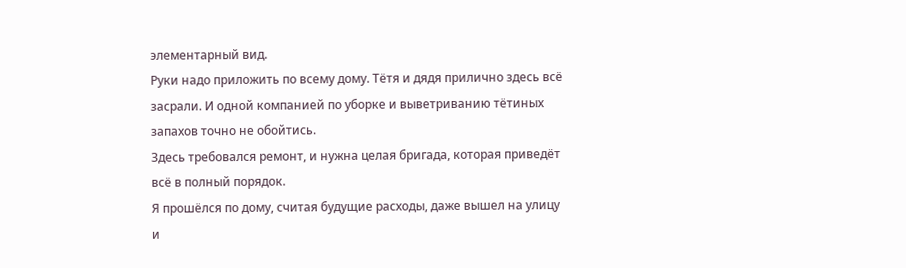элементарный вид.
Руки надо приложить по всему дому. Тётя и дядя прилично здесь всё засрали. И одной компанией по уборке и выветриванию тётиных запахов точно не обойтись.
Здесь требовался ремонт, и нужна целая бригада, которая приведёт всё в полный порядок.
Я прошёлся по дому, считая будущие расходы, даже вышел на улицу и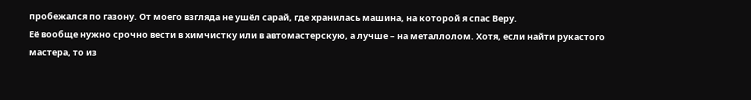пробежался по газону. От моего взгляда не ушёл сарай, где хранилась машина, на которой я спас Веру.
Её вообще нужно срочно вести в химчистку или в автомастерскую, а лучше – на металлолом. Хотя, если найти рукастого мастера, то из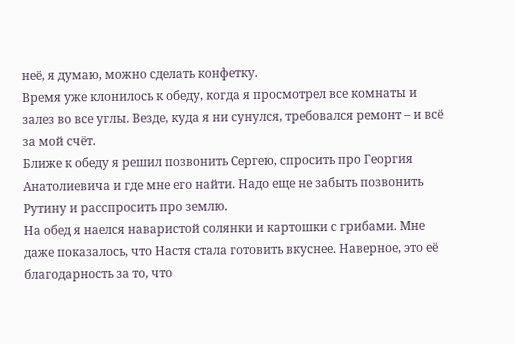неё, я думаю, можно сделать конфетку.
Время уже клонилось к обеду, когда я просмотрел все комнаты и залез во все углы. Везде, куда я ни сунулся, требовался ремонт – и всё за мой счёт.
Ближе к обеду я решил позвонить Сергею, спросить про Георгия Анатолиевича и где мне его найти. Надо еще не забыть позвонить Рутину и расспросить про землю.
На обед я наелся наваристой солянки и картошки с грибами. Мне даже показалось, что Настя стала готовить вкуснее. Наверное, это её благодарность за то, что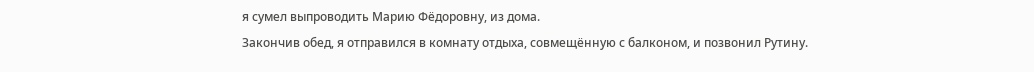я сумел выпроводить Марию Фёдоровну, из дома.
Закончив обед, я отправился в комнату отдыха, совмещённую с балконом, и позвонил Рутину.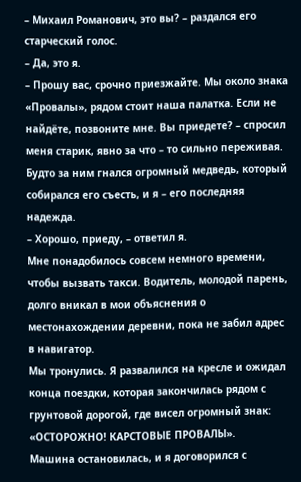– Михаил Романович, это вы? – раздался его старческий голос.
– Да, это я.
– Прошу вас, срочно приезжайте. Мы около знака «Провалы», рядом стоит наша палатка. Если не найдёте, позвоните мне. Вы приедете? – спросил меня старик, явно за что – то сильно переживая. Будто за ним гнался огромный медведь, который собирался его съесть, и я – его последняя надежда.
– Хорошо, приеду, – ответил я.
Мне понадобилось совсем немного времени, чтобы вызвать такси. Водитель, молодой парень, долго вникал в мои объяснения о местонахождении деревни, пока не забил адрес в навигатор.
Мы тронулись. Я развалился на кресле и ожидал конца поездки, которая закончилась рядом с грунтовой дорогой, где висел огромный знак: «ОСТОРОЖНО! КАРСТОВЫЕ ПРОВАЛЫ».
Машина остановилась, и я договорился с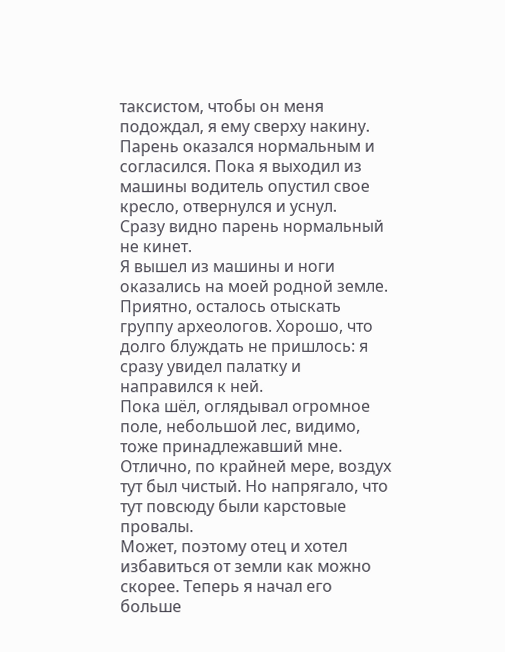таксистом, чтобы он меня подождал, я ему сверху накину. Парень оказался нормальным и согласился. Пока я выходил из машины водитель опустил свое кресло, отвернулся и уснул.
Сразу видно парень нормальный не кинет.
Я вышел из машины и ноги оказались на моей родной земле. Приятно, осталось отыскать группу археологов. Хорошо, что долго блуждать не пришлось: я сразу увидел палатку и направился к ней.
Пока шёл, оглядывал огромное поле, небольшой лес, видимо, тоже принадлежавший мне. Отлично, по крайней мере, воздух тут был чистый. Но напрягало, что тут повсюду были карстовые провалы.
Может, поэтому отец и хотел избавиться от земли как можно скорее. Теперь я начал его больше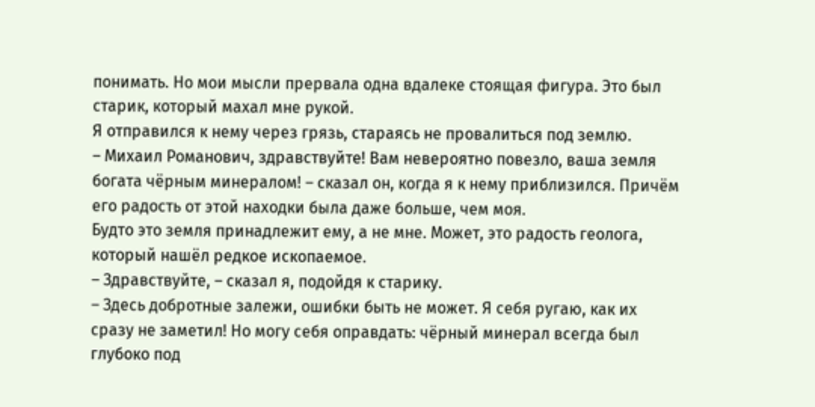понимать. Но мои мысли прервала одна вдалеке стоящая фигура. Это был старик, который махал мне рукой.
Я отправился к нему через грязь, стараясь не провалиться под землю.
– Михаил Романович, здравствуйте! Вам невероятно повезло, ваша земля богата чёрным минералом! – сказал он, когда я к нему приблизился. Причём его радость от этой находки была даже больше, чем моя.
Будто это земля принадлежит ему, а не мне. Может, это радость геолога, который нашёл редкое ископаемое.
– Здравствуйте, – сказал я, подойдя к старику.
– Здесь добротные залежи, ошибки быть не может. Я себя ругаю, как их сразу не заметил! Но могу себя оправдать: чёрный минерал всегда был глубоко под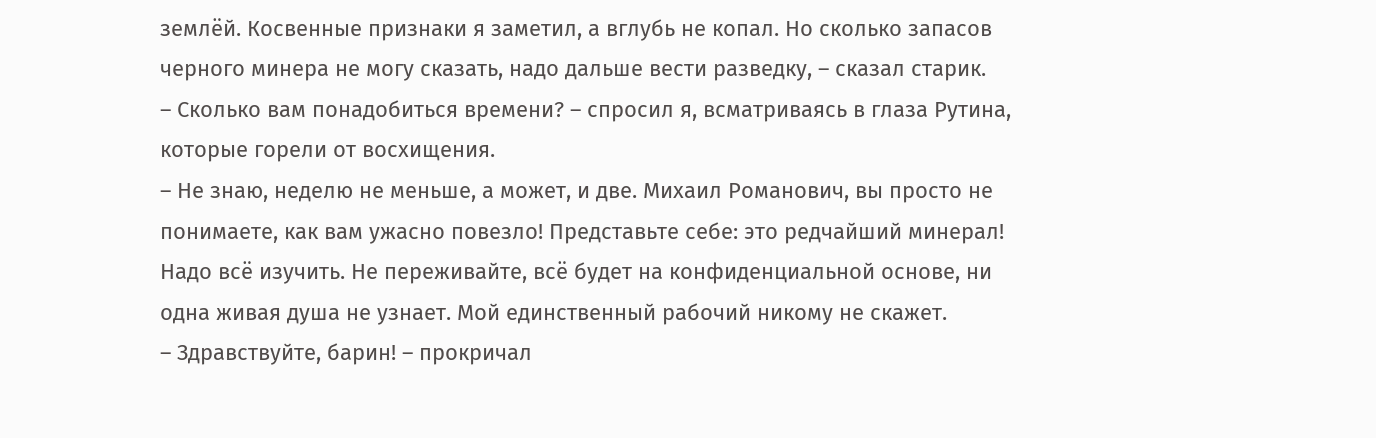землёй. Косвенные признаки я заметил, а вглубь не копал. Но сколько запасов черного минера не могу сказать, надо дальше вести разведку, – сказал старик.
– Сколько вам понадобиться времени? – спросил я, всматриваясь в глаза Рутина, которые горели от восхищения.
– Не знаю, неделю не меньше, а может, и две. Михаил Романович, вы просто не понимаете, как вам ужасно повезло! Представьте себе: это редчайший минерал! Надо всё изучить. Не переживайте, всё будет на конфиденциальной основе, ни одна живая душа не узнает. Мой единственный рабочий никому не скажет.
– Здравствуйте, барин! – прокричал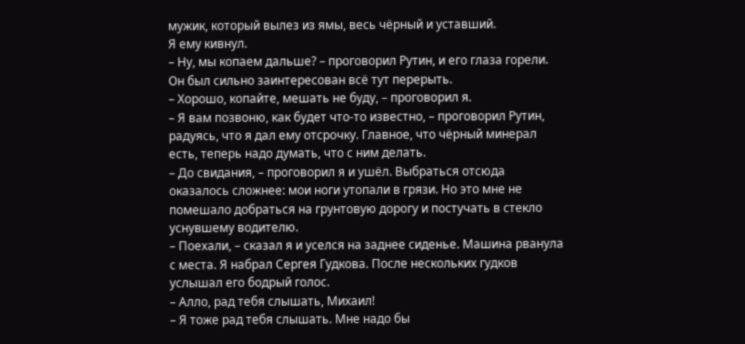мужик, который вылез из ямы, весь чёрный и уставший.
Я ему кивнул.
– Ну, мы копаем дальше? – проговорил Рутин, и его глаза горели. Он был сильно заинтересован всё тут перерыть.
– Хорошо, копайте, мешать не буду, – проговорил я.
– Я вам позвоню, как будет что-то известно, – проговорил Рутин, радуясь, что я дал ему отсрочку. Главное, что чёрный минерал есть, теперь надо думать, что с ним делать.
– До свидания, – проговорил я и ушёл. Выбраться отсюда оказалось сложнее: мои ноги утопали в грязи. Но это мне не помешало добраться на грунтовую дорогу и постучать в стекло уснувшему водителю.
– Поехали, – сказал я и уселся на заднее сиденье. Машина рванула с места. Я набрал Сергея Гудкова. После нескольких гудков услышал его бодрый голос.
– Алло, рад тебя слышать, Михаил!
– Я тоже рад тебя слышать. Мне надо бы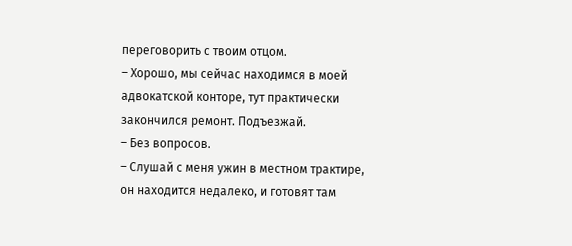переговорить с твоим отцом.
– Хорошо, мы сейчас находимся в моей адвокатской конторе, тут практически закончился ремонт. Подъезжай.
– Без вопросов.
– Слушай с меня ужин в местном трактире, он находится недалеко, и готовят там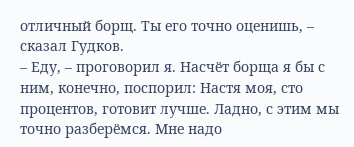отличный борщ. Ты его точно оценишь, – сказал Гудков.
– Еду, – проговорил я. Насчёт борща я бы с ним, конечно, поспорил: Настя моя, сто процентов, готовит лучше. Ладно, с этим мы точно разберёмся. Мне надо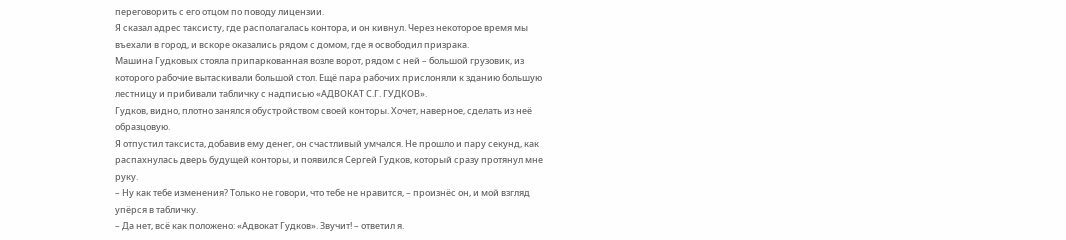переговорить с его отцом по поводу лицензии.
Я сказал адрес таксисту, где располагалась контора, и он кивнул. Через некоторое время мы въехали в город, и вскоре оказались рядом с домом, где я освободил призрака.
Машина Гудковых стояла припаркованная возле ворот, рядом с ней – большой грузовик, из которого рабочие вытаскивали большой стол. Ещё пара рабочих прислоняли к зданию большую лестницу и прибивали табличку с надписью «АДВОКАТ С.Г. ГУДКОВ».
Гудков, видно, плотно занялся обустройством своей конторы. Хочет, наверное, сделать из неё образцовую.
Я отпустил таксиста, добавив ему денег, он счастливый умчался. Не прошло и пару секунд, как распахнулась дверь будущей конторы, и появился Сергей Гудков, который сразу протянул мне руку.
– Ну как тебе изменения? Только не говори, что тебе не нравится, – произнёс он, и мой взгляд упёрся в табличку.
– Да нет, всё как положено: «Адвокат Гудков». Звучит! – ответил я.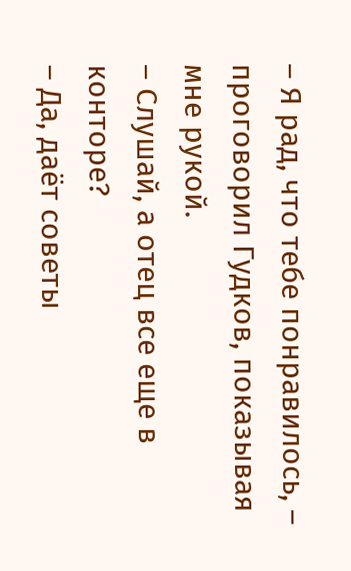– Я рад, что тебе понравилось, – проговорил Гудков, показывая мне рукой.
– Слушай, а отец все еще в конторе?
– Да, даёт советы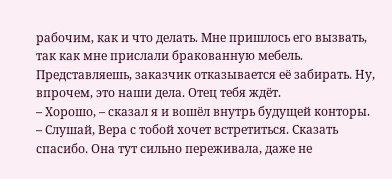рабочим, как и что делать. Мне пришлось его вызвать, так как мне прислали бракованную мебель. Представляешь, заказчик отказывается её забирать. Ну, впрочем, это наши дела. Отец тебя ждёт.
– Хорошо, – сказал я и вошёл внутрь будущей конторы.
– Слушай, Вера с тобой хочет встретиться. Сказать спасибо. Она тут сильно переживала, даже не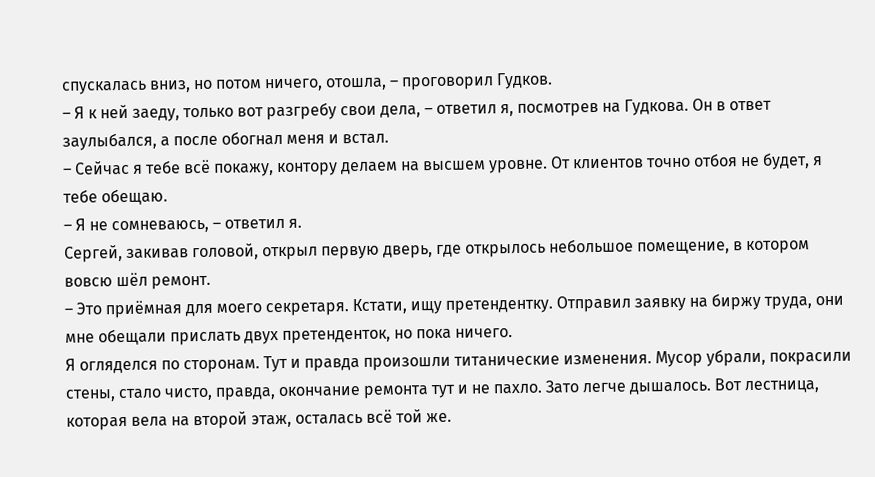спускалась вниз, но потом ничего, отошла, – проговорил Гудков.
– Я к ней заеду, только вот разгребу свои дела, – ответил я, посмотрев на Гудкова. Он в ответ заулыбался, а после обогнал меня и встал.
– Сейчас я тебе всё покажу, контору делаем на высшем уровне. От клиентов точно отбоя не будет, я тебе обещаю.
– Я не сомневаюсь, – ответил я.
Сергей, закивав головой, открыл первую дверь, где открылось небольшое помещение, в котором вовсю шёл ремонт.
– Это приёмная для моего секретаря. Кстати, ищу претендентку. Отправил заявку на биржу труда, они мне обещали прислать двух претенденток, но пока ничего.
Я огляделся по сторонам. Тут и правда произошли титанические изменения. Мусор убрали, покрасили стены, стало чисто, правда, окончание ремонта тут и не пахло. Зато легче дышалось. Вот лестница, которая вела на второй этаж, осталась всё той же.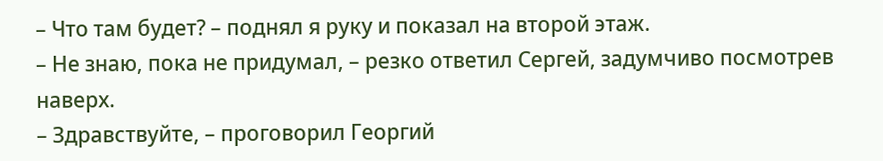– Что там будет? – поднял я руку и показал на второй этаж.
– Не знаю, пока не придумал, – резко ответил Сергей, задумчиво посмотрев наверх.
– Здравствуйте, – проговорил Георгий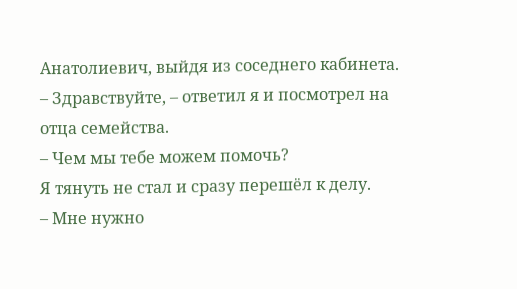Анатолиевич, выйдя из соседнего кабинета.
– Здравствуйте, – ответил я и посмотрел на отца семейства.
– Чем мы тебе можем помочь?
Я тянуть не стал и сразу перешёл к делу.
– Мне нужно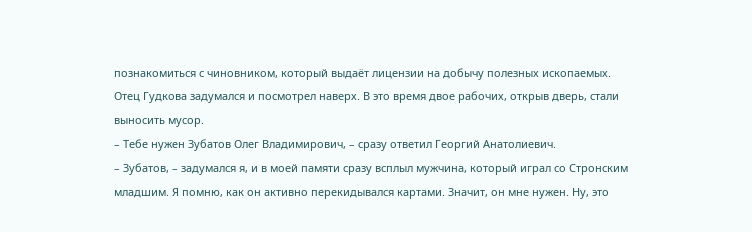познакомиться с чиновником, который выдаёт лицензии на добычу полезных ископаемых.
Отец Гудкова задумался и посмотрел наверх. В это время двое рабочих, открыв дверь, стали выносить мусор.
– Тебе нужен Зубатов Олег Владимирович, – сразу ответил Георгий Анатолиевич.
– Зубатов, – задумался я, и в моей памяти сразу всплыл мужчина, который играл со Стронским младшим. Я помню, как он активно перекидывался картами. Значит, он мне нужен. Ну, это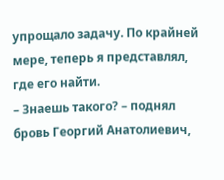упрощало задачу. По крайней мере, теперь я представлял, где его найти.
– Знаешь такого? – поднял бровь Георгий Анатолиевич,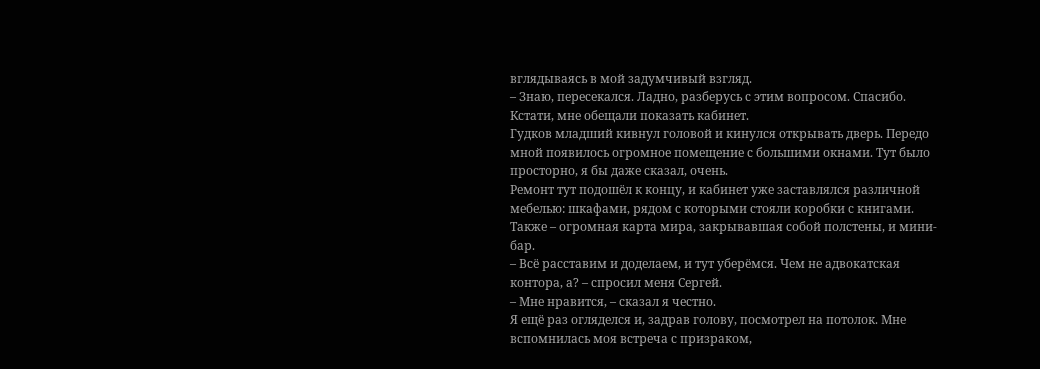вглядываясь в мой задумчивый взгляд.
– Знаю, пересекался. Ладно, разберусь с этим вопросом. Спасибо. Кстати, мне обещали показать кабинет.
Гудков младший кивнул головой и кинулся открывать дверь. Передо мной появилось огромное помещение с большими окнами. Тут было просторно, я бы даже сказал, очень.
Ремонт тут подошёл к концу, и кабинет уже заставлялся различной мебелью: шкафами, рядом с которыми стояли коробки с книгами. Также – огромная карта мира, закрывавшая собой полстены, и мини-бар.
– Всё расставим и доделаем, и тут уберёмся. Чем не адвокатская контора, а? – спросил меня Сергей.
– Мне нравится, – сказал я честно.
Я ещё раз огляделся и, задрав голову, посмотрел на потолок. Мне вспомнилась моя встреча с призраком,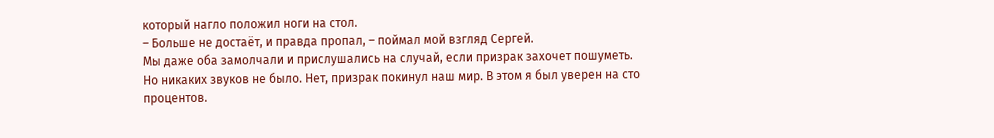который нагло положил ноги на стол.
– Больше не достаёт, и правда пропал, – поймал мой взгляд Сергей.
Мы даже оба замолчали и прислушались на случай, если призрак захочет пошуметь. Но никаких звуков не было. Нет, призрак покинул наш мир. В этом я был уверен на сто процентов.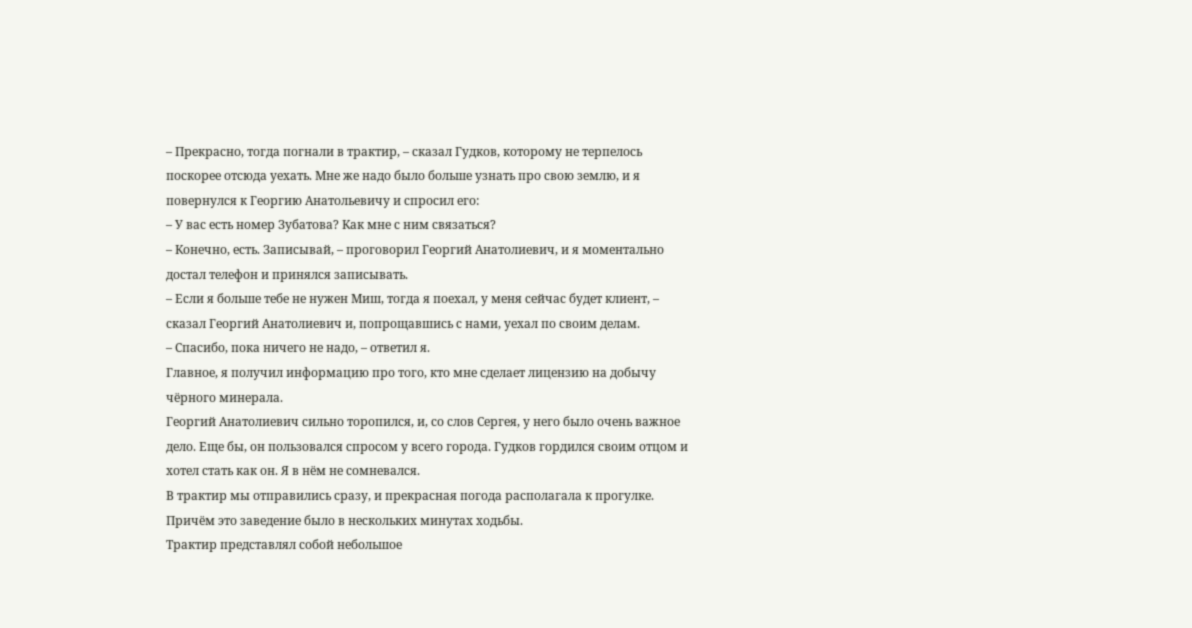– Прекрасно, тогда погнали в трактир, – сказал Гудков, которому не терпелось поскорее отсюда уехать. Мне же надо было больше узнать про свою землю, и я повернулся к Георгию Анатольевичу и спросил его:
– У вас есть номер Зубатова? Как мне с ним связаться?
– Конечно, есть. Записывай, – проговорил Георгий Анатолиевич, и я моментально достал телефон и принялся записывать.
– Если я больше тебе не нужен Миш, тогда я поехал, у меня сейчас будет клиент, – сказал Георгий Анатолиевич и, попрощавшись с нами, уехал по своим делам.
– Спасибо, пока ничего не надо, – ответил я.
Главное, я получил информацию про того, кто мне сделает лицензию на добычу чёрного минерала.
Георгий Анатолиевич сильно торопился, и, со слов Сергея, у него было очень важное дело. Еще бы, он пользовался спросом у всего города. Гудков гордился своим отцом и хотел стать как он. Я в нём не сомневался.
В трактир мы отправились сразу, и прекрасная погода располагала к прогулке. Причём это заведение было в нескольких минутах ходьбы.
Трактир представлял собой небольшое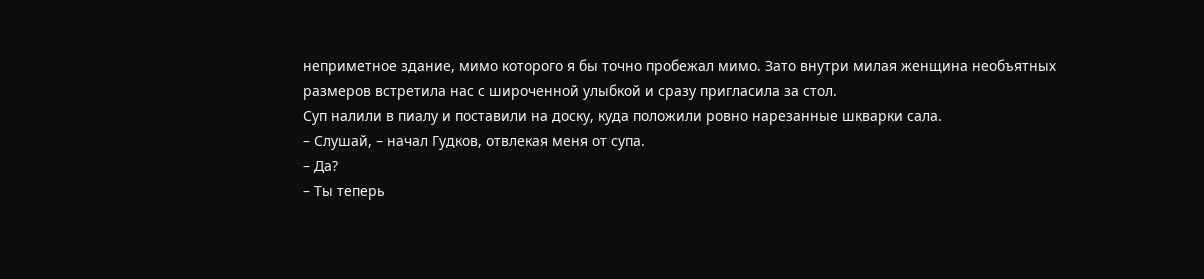неприметное здание, мимо которого я бы точно пробежал мимо. Зато внутри милая женщина необъятных размеров встретила нас с широченной улыбкой и сразу пригласила за стол.
Суп налили в пиалу и поставили на доску, куда положили ровно нарезанные шкварки сала.
– Слушай, – начал Гудков, отвлекая меня от супа.
– Да?
– Ты теперь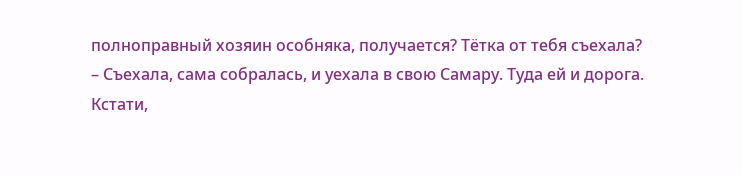полноправный хозяин особняка, получается? Тётка от тебя съехала?
– Съехала, сама собралась, и уехала в свою Самару. Туда ей и дорога. Кстати,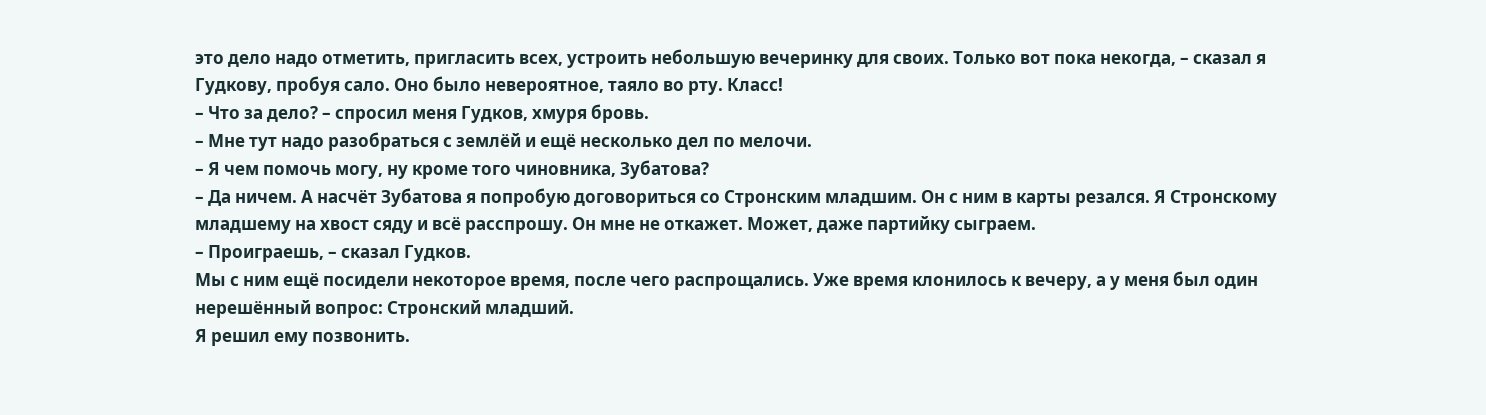это дело надо отметить, пригласить всех, устроить небольшую вечеринку для своих. Только вот пока некогда, – сказал я Гудкову, пробуя сало. Оно было невероятное, таяло во рту. Класс!
– Что за дело? – спросил меня Гудков, хмуря бровь.
– Мне тут надо разобраться с землёй и ещё несколько дел по мелочи.
– Я чем помочь могу, ну кроме того чиновника, Зубатова?
– Да ничем. А насчёт Зубатова я попробую договориться со Стронским младшим. Он с ним в карты резался. Я Стронскому младшему на хвост сяду и всё расспрошу. Он мне не откажет. Может, даже партийку сыграем.
– Проиграешь, – сказал Гудков.
Мы с ним ещё посидели некоторое время, после чего распрощались. Уже время клонилось к вечеру, а у меня был один нерешённый вопрос: Стронский младший.
Я решил ему позвонить.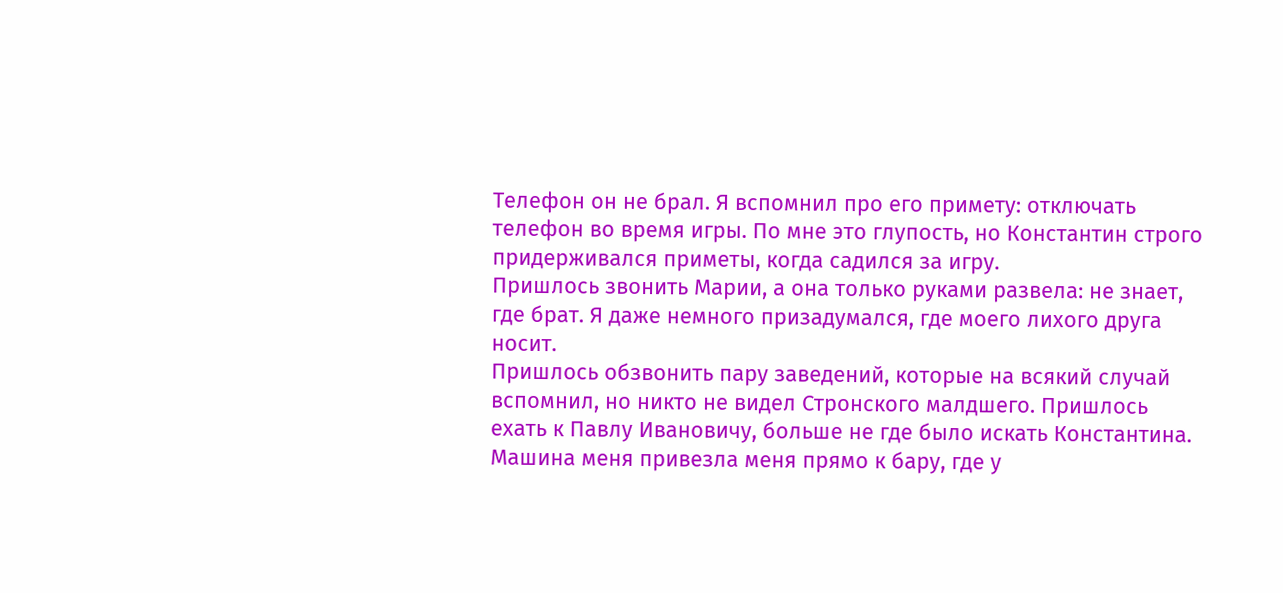Телефон он не брал. Я вспомнил про его примету: отключать телефон во время игры. По мне это глупость, но Константин строго придерживался приметы, когда садился за игру.
Пришлось звонить Марии, а она только руками развела: не знает, где брат. Я даже немного призадумался, где моего лихого друга носит.
Пришлось обзвонить пару заведений, которые на всякий случай вспомнил, но никто не видел Стронского малдшего. Пришлось ехать к Павлу Ивановичу, больше не где было искать Константина.
Машина меня привезла меня прямо к бару, где у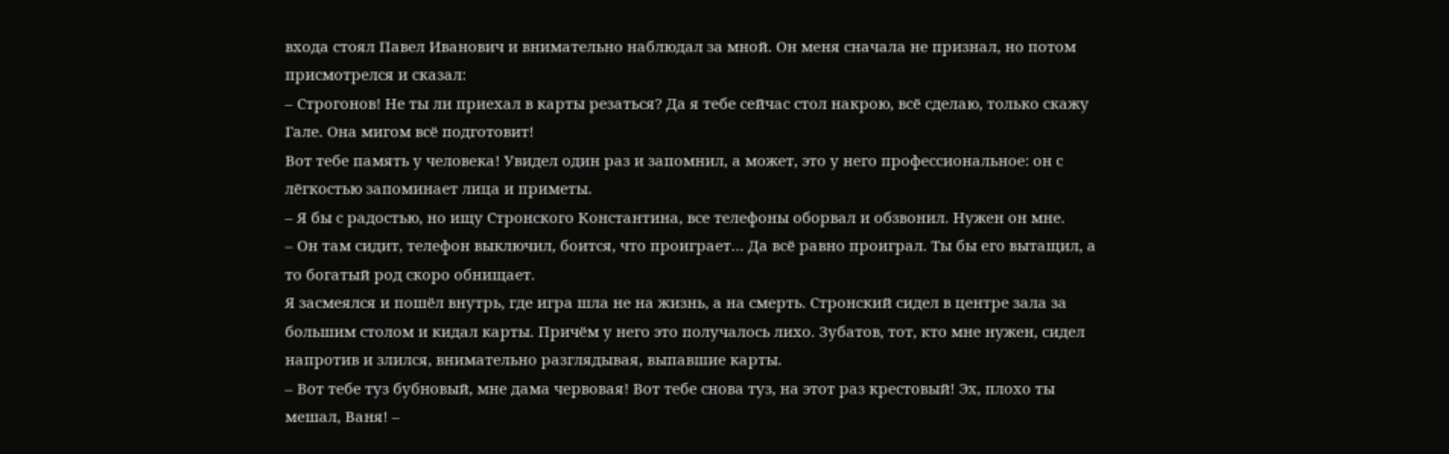входа стоял Павел Иванович и внимательно наблюдал за мной. Он меня сначала не признал, но потом присмотрелся и сказал:
– Строгонов! Не ты ли приехал в карты резаться? Да я тебе сейчас стол накрою, всё сделаю, только скажу Гале. Она мигом всё подготовит!
Вот тебе память у человека! Увидел один раз и запомнил, а может, это у него профессиональное: он с лёгкостью запоминает лица и приметы.
– Я бы с радостью, но ищу Стронского Константина, все телефоны оборвал и обзвонил. Нужен он мне.
– Он там сидит, телефон выключил, боится, что проиграет… Да всё равно проиграл. Ты бы его вытащил, а то богатый род скоро обнищает.
Я засмеялся и пошёл внутрь, где игра шла не на жизнь, а на смерть. Стронский сидел в центре зала за большим столом и кидал карты. Причём у него это получалось лихо. Зубатов, тот, кто мне нужен, сидел напротив и злился, внимательно разглядывая, выпавшие карты.
– Вот тебе туз бубновый, мне дама червовая! Вот тебе снова туз, на этот раз крестовый! Эх, плохо ты мешал, Ваня! –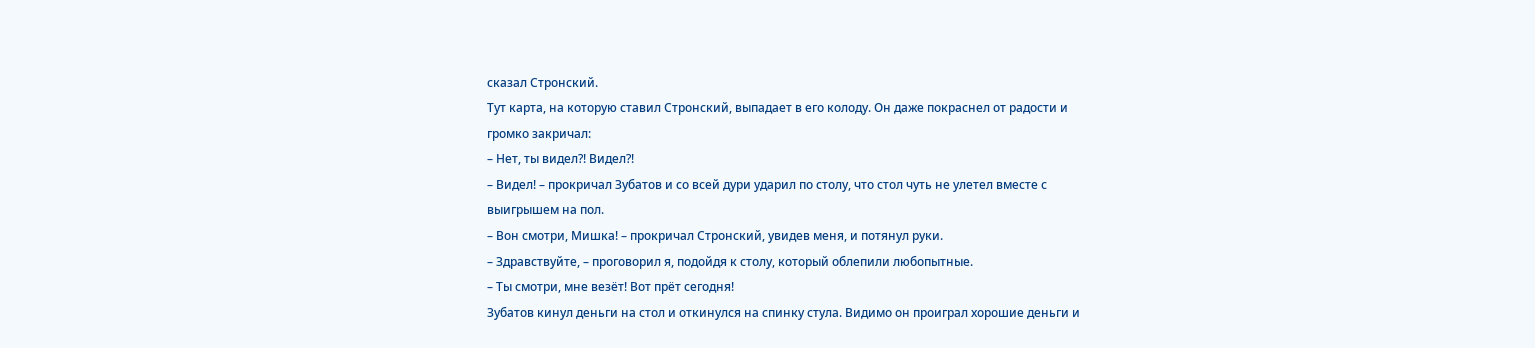сказал Стронский.
Тут карта, на которую ставил Стронский, выпадает в его колоду. Он даже покраснел от радости и громко закричал:
– Нет, ты видел?! Видел?!
– Видел! – прокричал Зубатов и со всей дури ударил по столу, что стол чуть не улетел вместе с выигрышем на пол.
– Вон смотри, Мишка! – прокричал Стронский, увидев меня, и потянул руки.
– Здравствуйте, – проговорил я, подойдя к столу, который облепили любопытные.
– Ты смотри, мне везёт! Вот прёт сегодня!
Зубатов кинул деньги на стол и откинулся на спинку стула. Видимо он проиграл хорошие деньги и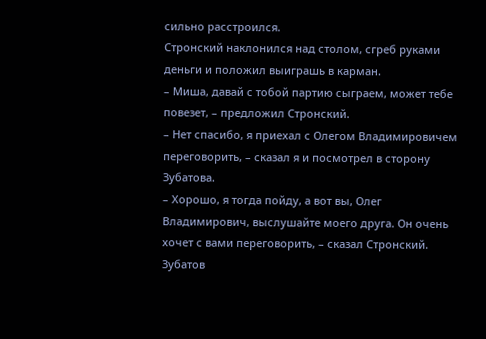сильно расстроился.
Стронский наклонился над столом, сгреб руками деньги и положил выиграшь в карман.
– Миша, давай с тобой партию сыграем, может тебе повезет, – предложил Стронский.
– Нет спасибо, я приехал с Олегом Владимировичем переговорить, – сказал я и посмотрел в сторону Зубатова.
– Хорошо, я тогда пойду, а вот вы, Олег Владимирович, выслушайте моего друга. Он очень хочет с вами переговорить, – сказал Стронский.
Зубатов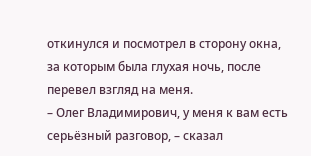откинулся и посмотрел в сторону окна, за которым была глухая ночь, после перевел взгляд на меня.
– Олег Владимирович, у меня к вам есть серьёзный разговор, – сказал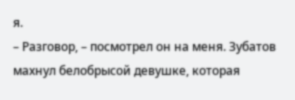я.
– Разговор, – посмотрел он на меня. Зубатов махнул белобрысой девушке, которая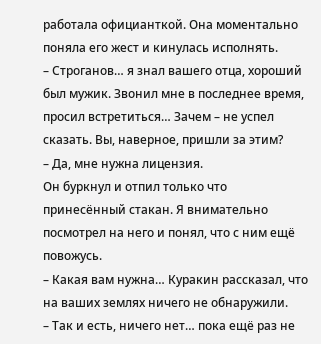работала официанткой. Она моментально поняла его жест и кинулась исполнять.
– Строганов… я знал вашего отца, хороший был мужик. Звонил мне в последнее время, просил встретиться… Зачем – не успел сказать. Вы, наверное, пришли за этим?
– Да, мне нужна лицензия.
Он буркнул и отпил только что принесённый стакан. Я внимательно посмотрел на него и понял, что с ним ещё повожусь.
– Какая вам нужна… Куракин рассказал, что на ваших землях ничего не обнаружили.
– Так и есть, ничего нет… пока ещё раз не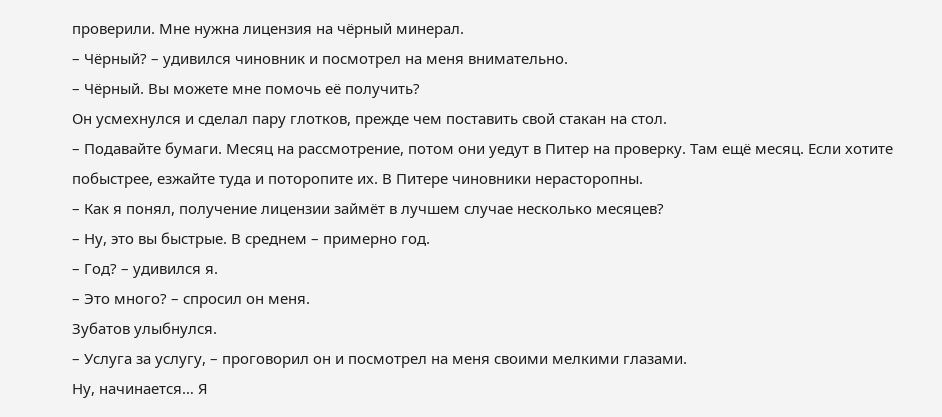проверили. Мне нужна лицензия на чёрный минерал.
– Чёрный? – удивился чиновник и посмотрел на меня внимательно.
– Чёрный. Вы можете мне помочь её получить?
Он усмехнулся и сделал пару глотков, прежде чем поставить свой стакан на стол.
– Подавайте бумаги. Месяц на рассмотрение, потом они уедут в Питер на проверку. Там ещё месяц. Если хотите побыстрее, езжайте туда и поторопите их. В Питере чиновники нерасторопны.
– Как я понял, получение лицензии займёт в лучшем случае несколько месяцев?
– Ну, это вы быстрые. В среднем – примерно год.
– Год? – удивился я.
– Это много? – спросил он меня.
Зубатов улыбнулся.
– Услуга за услугу, – проговорил он и посмотрел на меня своими мелкими глазами.
Ну, начинается… Я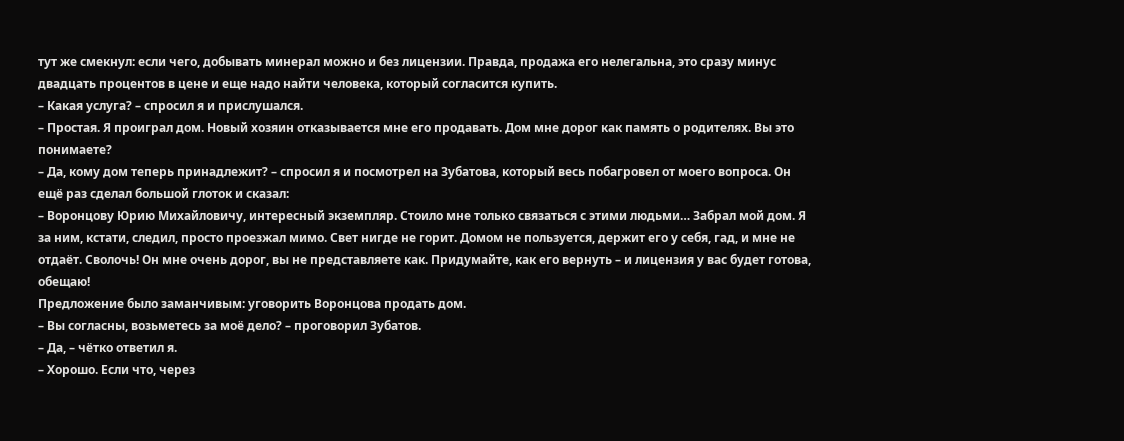тут же смекнул: если чего, добывать минерал можно и без лицензии. Правда, продажа его нелегальна, это сразу минус двадцать процентов в цене и еще надо найти человека, который согласится купить.
– Какая услуга? – спросил я и прислушался.
– Простая. Я проиграл дом. Новый хозяин отказывается мне его продавать. Дом мне дорог как память о родителях. Вы это понимаете?
– Да, кому дом теперь принадлежит? – спросил я и посмотрел на Зубатова, который весь побагровел от моего вопроса. Он ещё раз сделал большой глоток и сказал:
– Воронцову Юрию Михайловичу, интересный экземпляр. Стоило мне только связаться с этими людьми… Забрал мой дом. Я за ним, кстати, следил, просто проезжал мимо. Свет нигде не горит. Домом не пользуется, держит его у себя, гад, и мне не отдаёт. Сволочь! Он мне очень дорог, вы не представляете как. Придумайте, как его вернуть – и лицензия у вас будет готова, обещаю!
Предложение было заманчивым: уговорить Воронцова продать дом.
– Вы согласны, возьметесь за моё дело? – проговорил Зубатов.
– Да, – чётко ответил я.
– Хорошо. Если что, через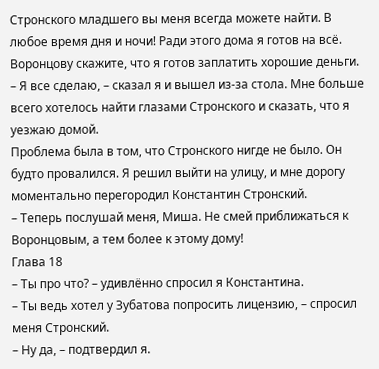Стронского младшего вы меня всегда можете найти. В любое время дня и ночи! Ради этого дома я готов на всё. Воронцову скажите, что я готов заплатить хорошие деньги.
– Я все сделаю, – сказал я и вышел из-за стола. Мне больше всего хотелось найти глазами Стронского и сказать, что я уезжаю домой.
Проблема была в том, что Стронского нигде не было. Он будто провалился. Я решил выйти на улицу, и мне дорогу моментально перегородил Константин Стронский.
– Теперь послушай меня, Миша. Не смей приближаться к Воронцовым, а тем более к этому дому!
Глава 18
– Ты про что? – удивлённо спросил я Константина.
– Ты ведь хотел у Зубатова попросить лицензию, – спросил меня Стронский.
– Ну да, – подтвердил я.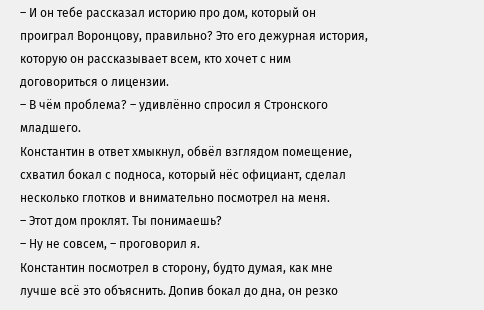– И он тебе рассказал историю про дом, который он проиграл Воронцову, правильно? Это его дежурная история, которую он рассказывает всем, кто хочет с ним договориться о лицензии.
– В чём проблема? – удивлённо спросил я Стронского младшего.
Константин в ответ хмыкнул, обвёл взглядом помещение, схватил бокал с подноса, который нёс официант, сделал несколько глотков и внимательно посмотрел на меня.
– Этот дом проклят. Ты понимаешь?
– Ну не совсем, – проговорил я.
Константин посмотрел в сторону, будто думая, как мне лучше всё это объяснить. Допив бокал до дна, он резко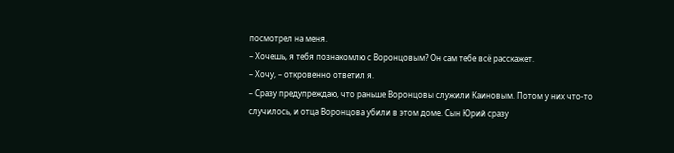посмотрел на меня.
– Хочешь, я тебя познакомлю с Воронцовым? Он сам тебе всё расскажет.
– Хочу, – откровенно ответил я.
– Сразу предупреждаю, что раньше Воронцовы служили Каиновым. Потом у них что-то случилось, и отца Воронцова убили в этом доме. Сын Юрий сразу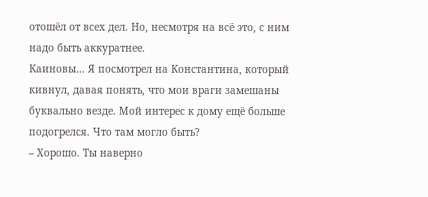отошёл от всех дел. Но, несмотря на всё это, с ним надо быть аккуратнее.
Каиновы… Я посмотрел на Константина, который кивнул, давая понять, что мои враги замешаны буквально везде. Мой интерес к дому ещё больше подогрелся. Что там могло быть?
– Хорошо. Ты наверно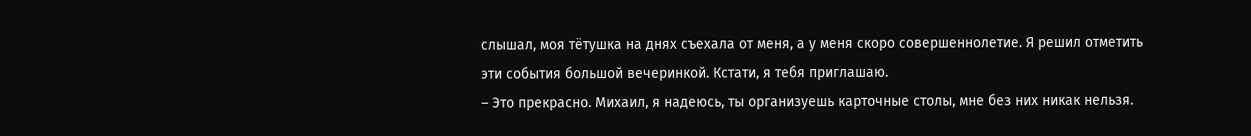слышал, моя тётушка на днях съехала от меня, а у меня скоро совершеннолетие. Я решил отметить эти события большой вечеринкой. Кстати, я тебя приглашаю.
– Это прекрасно. Михаил, я надеюсь, ты организуешь карточные столы, мне без них никак нельзя.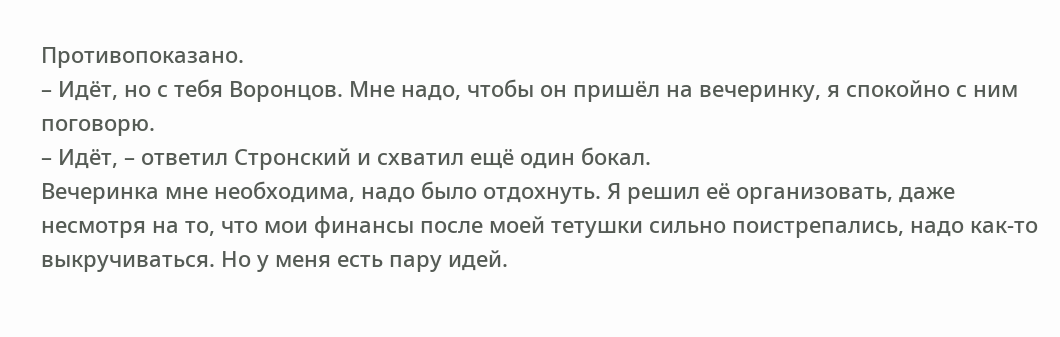Противопоказано.
– Идёт, но с тебя Воронцов. Мне надо, чтобы он пришёл на вечеринку, я спокойно с ним поговорю.
– Идёт, – ответил Стронский и схватил ещё один бокал.
Вечеринка мне необходима, надо было отдохнуть. Я решил её организовать, даже несмотря на то, что мои финансы после моей тетушки сильно поистрепались, надо как-то выкручиваться. Но у меня есть пару идей.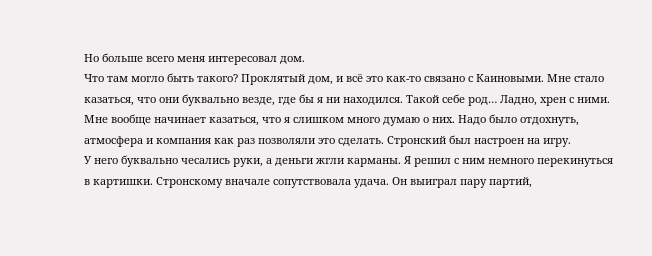Но больше всего меня интересовал дом.
Что там могло быть такого? Проклятый дом, и всё это как-то связано с Каиновыми. Мне стало казаться, что они буквально везде, где бы я ни находился. Такой себе род… Ладно, хрен с ними.
Мне вообще начинает казаться, что я слишком много думаю о них. Надо было отдохнуть, атмосфера и компания как раз позволяли это сделать. Стронский был настроен на игру.
У него буквально чесались руки, а деньги жгли карманы. Я решил с ним немного перекинуться в картишки. Стронскому вначале сопутствовала удача. Он выиграл пару партий,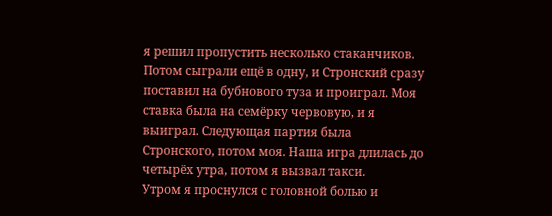я решил пропустить несколько стаканчиков.
Потом сыграли ещё в одну, и Стронский сразу поставил на бубнового туза и проиграл. Моя ставка была на семёрку червовую, и я выиграл. Следующая партия была Стронского, потом моя. Наша игра длилась до четырёх утра, потом я вызвал такси.
Утром я проснулся с головной болью и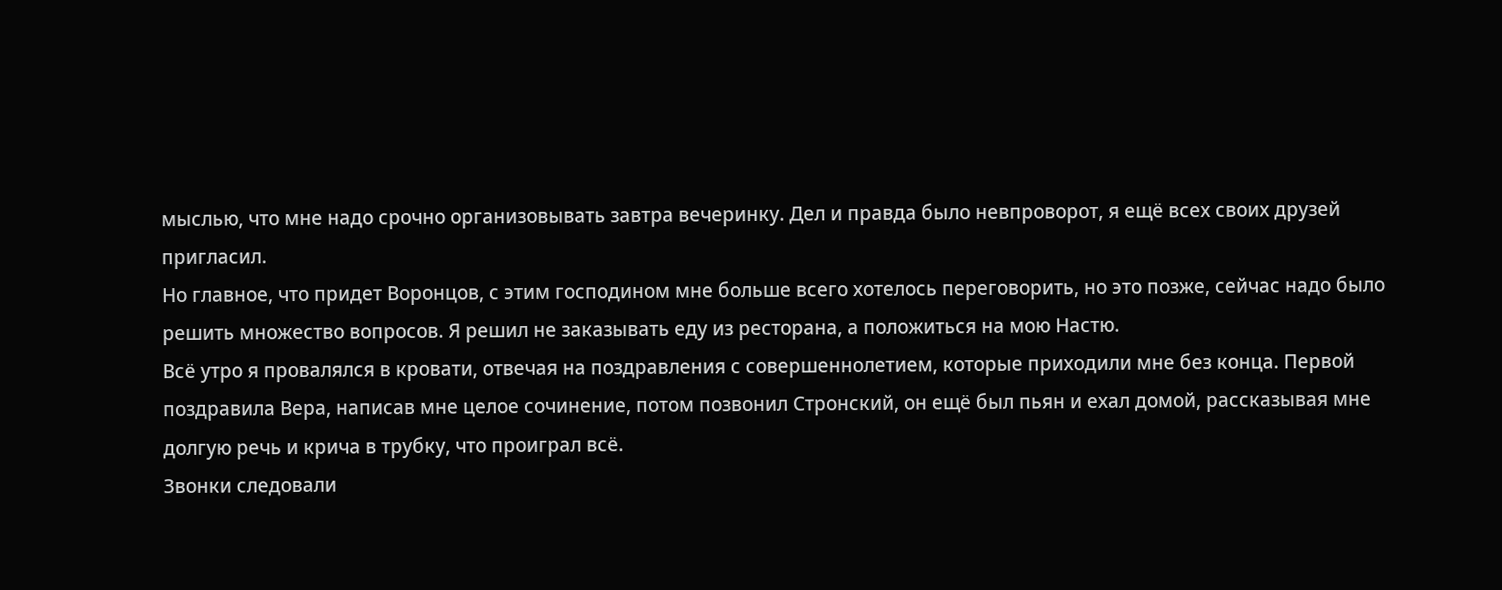мыслью, что мне надо срочно организовывать завтра вечеринку. Дел и правда было невпроворот, я ещё всех своих друзей пригласил.
Но главное, что придет Воронцов, с этим господином мне больше всего хотелось переговорить, но это позже, сейчас надо было решить множество вопросов. Я решил не заказывать еду из ресторана, а положиться на мою Настю.
Всё утро я провалялся в кровати, отвечая на поздравления с совершеннолетием, которые приходили мне без конца. Первой поздравила Вера, написав мне целое сочинение, потом позвонил Стронский, он ещё был пьян и ехал домой, рассказывая мне долгую речь и крича в трубку, что проиграл всё.
Звонки следовали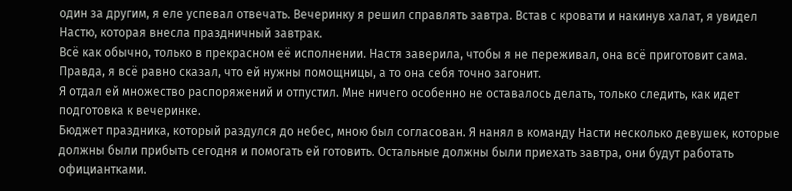один за другим, я еле успевал отвечать. Вечеринку я решил справлять завтра. Встав с кровати и накинув халат, я увидел Настю, которая внесла праздничный завтрак.
Всё как обычно, только в прекрасном её исполнении. Настя заверила, чтобы я не переживал, она всё приготовит сама. Правда, я всё равно сказал, что ей нужны помощницы, а то она себя точно загонит.
Я отдал ей множество распоряжений и отпустил. Мне ничего особенно не оставалось делать, только следить, как идет подготовка к вечеринке.
Бюджет праздника, который раздулся до небес, мною был согласован. Я нанял в команду Насти несколько девушек, которые должны были прибыть сегодня и помогать ей готовить. Остальные должны были приехать завтра, они будут работать официантками.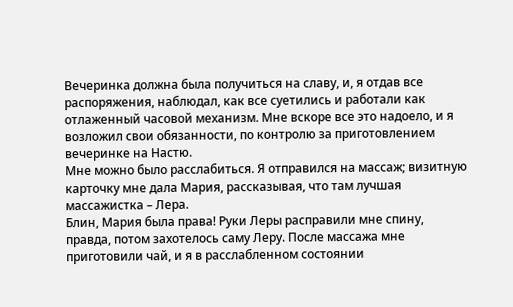Вечеринка должна была получиться на славу, и, я отдав все распоряжения, наблюдал, как все суетились и работали как отлаженный часовой механизм. Мне вскоре все это надоело, и я возложил свои обязанности, по контролю за приготовлением вечеринке на Настю.
Мне можно было расслабиться. Я отправился на массаж; визитную карточку мне дала Мария, рассказывая, что там лучшая массажистка – Лера.
Блин, Мария была права! Руки Леры расправили мне спину, правда, потом захотелось саму Леру. После массажа мне приготовили чай, и я в расслабленном состоянии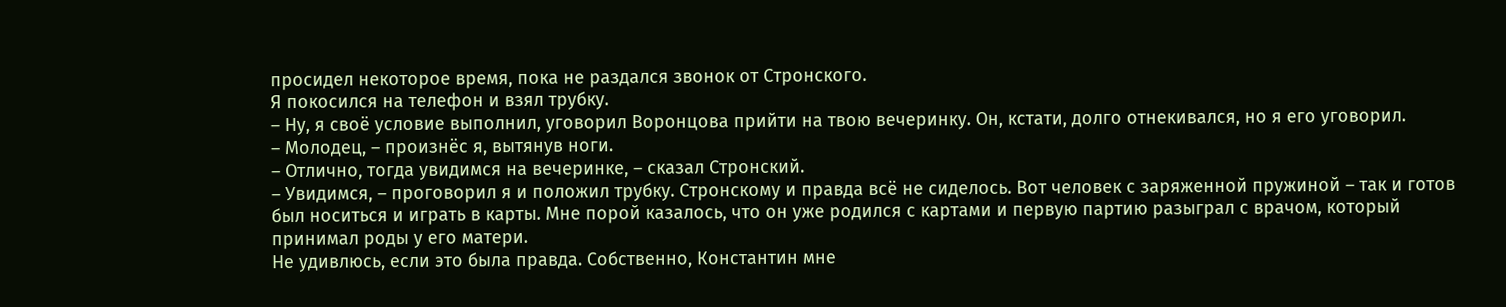просидел некоторое время, пока не раздался звонок от Стронского.
Я покосился на телефон и взял трубку.
– Ну, я своё условие выполнил, уговорил Воронцова прийти на твою вечеринку. Он, кстати, долго отнекивался, но я его уговорил.
– Молодец, – произнёс я, вытянув ноги.
– Отлично, тогда увидимся на вечеринке, – сказал Стронский.
– Увидимся, – проговорил я и положил трубку. Стронскому и правда всё не сиделось. Вот человек с заряженной пружиной – так и готов был носиться и играть в карты. Мне порой казалось, что он уже родился с картами и первую партию разыграл с врачом, который принимал роды у его матери.
Не удивлюсь, если это была правда. Собственно, Константин мне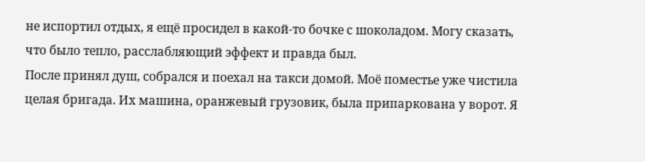не испортил отдых, я ещё просидел в какой-то бочке с шоколадом. Могу сказать, что было тепло, расслабляющий эффект и правда был.
После принял душ, собрался и поехал на такси домой. Моё поместье уже чистила целая бригада. Их машина, оранжевый грузовик, была припаркована у ворот. Я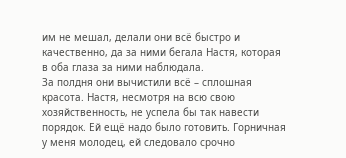им не мешал, делали они всё быстро и качественно, да за ними бегала Настя, которая в оба глаза за ними наблюдала.
За полдня они вычистили всё – сплошная красота. Настя, несмотря на всю свою хозяйственность, не успела бы так навести порядок. Ей ещё надо было готовить. Горничная у меня молодец, ей следовало срочно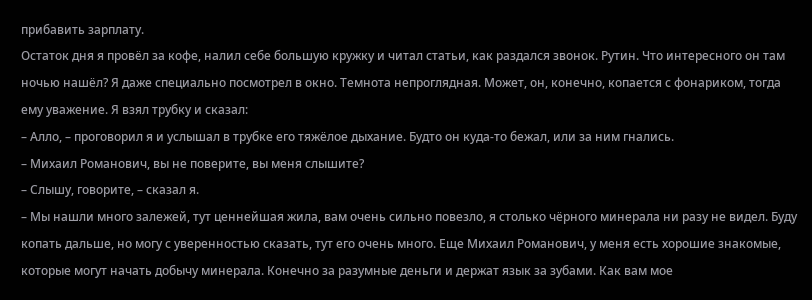прибавить зарплату.
Остаток дня я провёл за кофе, налил себе большую кружку и читал статьи, как раздался звонок. Рутин. Что интересного он там ночью нашёл? Я даже специально посмотрел в окно. Темнота непроглядная. Может, он, конечно, копается с фонариком, тогда ему уважение. Я взял трубку и сказал:
– Алло, – проговорил я и услышал в трубке его тяжёлое дыхание. Будто он куда-то бежал, или за ним гнались.
– Михаил Романович, вы не поверите, вы меня слышите?
– Слышу, говорите, – сказал я.
– Мы нашли много залежей, тут ценнейшая жила, вам очень сильно повезло, я столько чёрного минерала ни разу не видел. Буду копать дальше, но могу с уверенностью сказать, тут его очень много. Еще Михаил Романович, у меня есть хорошие знакомые, которые могут начать добычу минерала. Конечно за разумные деньги и держат язык за зубами. Как вам мое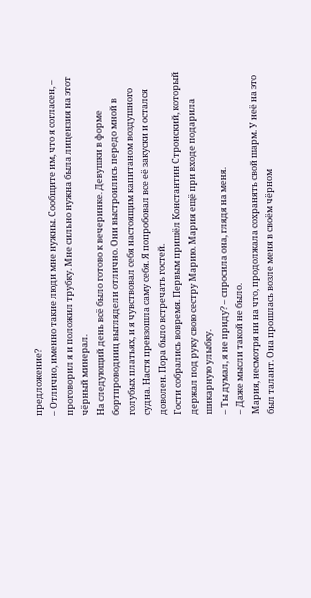предложение?
– Отлично, именно такие люди мне нужны. Сообщите им, что я согласен, – проговорил я и положил трубку. Мне сильно нужна была лицензия на этот чёрный минерал.
На следующий день всё было готово к вечеринке. Девушки в форме бортпроводниц выглядели отлично. Они выстроились передо мной в голубых платьях, и я чувствовал себя настоящим капитаном воздушного судна. Настя превзошла саму себя. Я попробовал все её закуски и остался доволен. Пора было встречать гостей.
Гости собрались вовремя. Первым пришёл Константин Стронский, который держал под руку свою сестру Марию. Мария ещё при входе подарила шикарную улыбку.
– Ты думал, я не приду? – спросила она, глядя на меня.
– Даже мысли такой не было.
Мария, несмотря ни на что, продолжала сохранять свой шарм. У неё на это был талант. Она прошлась возле меня в своём чёрном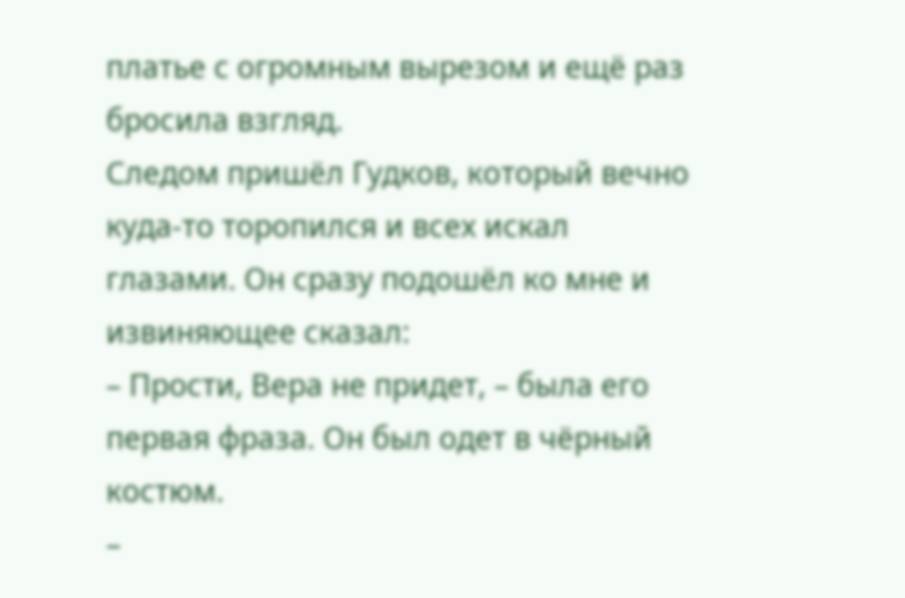платье с огромным вырезом и ещё раз бросила взгляд.
Следом пришёл Гудков, который вечно куда-то торопился и всех искал глазами. Он сразу подошёл ко мне и извиняющее сказал:
– Прости, Вера не придет, – была его первая фраза. Он был одет в чёрный костюм.
–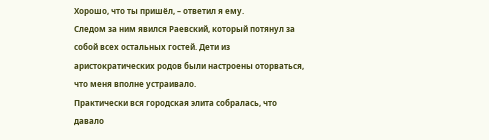Хорошо, что ты пришёл, – ответил я ему.
Следом за ним явился Раевский, который потянул за собой всех остальных гостей. Дети из аристократических родов были настроены оторваться, что меня вполне устраивало.
Практически вся городская элита собралась, что давало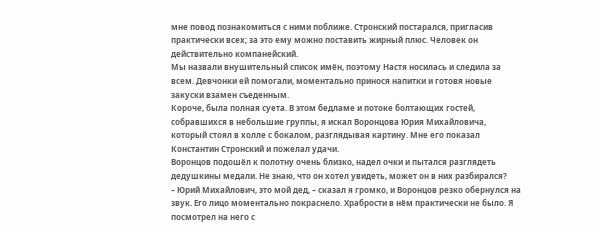мне повод познакомиться с ними поближе. Стронский постарался, пригласив практически всех; за это ему можно поставить жирный плюс. Человек он действительно компанейский.
Мы назвали внушительный список имён, поэтому Настя носилась и следила за всем. Девчонки ей помогали, моментально принося напитки и готовя новые закуски взамен съеденным.
Короче, была полная суета. В этом бедламе и потоке болтающих гостей, собравшихся в небольшие группы, я искал Воронцова Юрия Михайловича, который стоял в холле с бокалом, разглядывая картину. Мне его показал Константин Стронский и пожелал удачи.
Воронцов подошёл к полотну очень близко, надел очки и пытался разглядеть дедушкины медали. Не знаю, что он хотел увидеть, может он в них разбирался?
– Юрий Михайлович, это мой дед, – сказал я громко, и Воронцов резко обернулся на звук. Его лицо моментально покраснело. Храбрости в нём практически не было. Я посмотрел на него с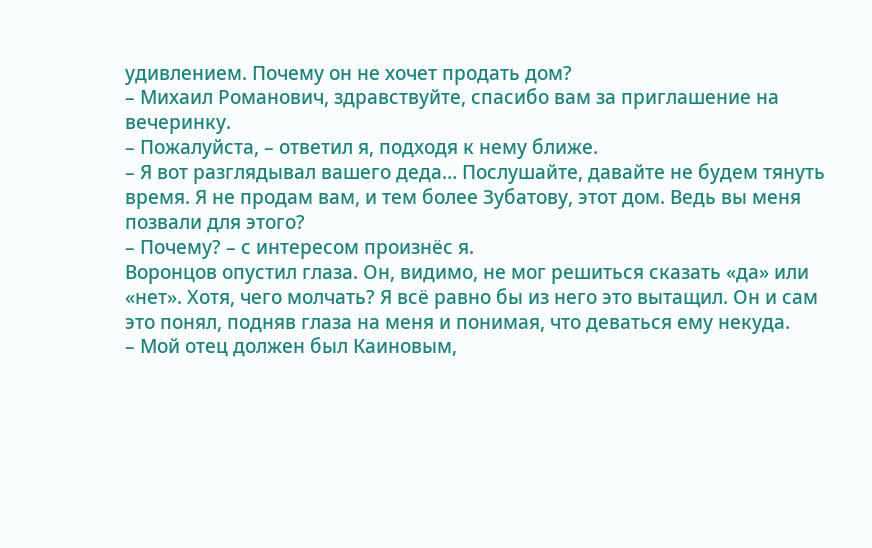удивлением. Почему он не хочет продать дом?
– Михаил Романович, здравствуйте, спасибо вам за приглашение на вечеринку.
– Пожалуйста, – ответил я, подходя к нему ближе.
– Я вот разглядывал вашего деда… Послушайте, давайте не будем тянуть время. Я не продам вам, и тем более Зубатову, этот дом. Ведь вы меня позвали для этого?
– Почему? – с интересом произнёс я.
Воронцов опустил глаза. Он, видимо, не мог решиться сказать «да» или «нет». Хотя, чего молчать? Я всё равно бы из него это вытащил. Он и сам это понял, подняв глаза на меня и понимая, что деваться ему некуда.
– Мой отец должен был Каиновым,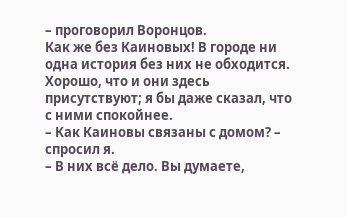– проговорил Воронцов.
Как же без Каиновых! В городе ни одна история без них не обходится. Хорошо, что и они здесь присутствуют; я бы даже сказал, что с ними спокойнее.
– Как Каиновы связаны с домом? – спросил я.
– В них всё дело. Вы думаете,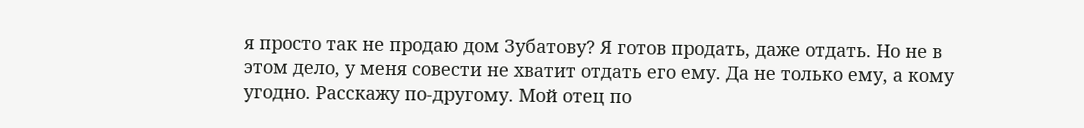я просто так не продаю дом Зубатову? Я готов продать, даже отдать. Но не в этом дело, у меня совести не хватит отдать его ему. Да не только ему, а кому угодно. Расскажу по-другому. Мой отец по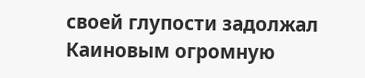своей глупости задолжал Каиновым огромную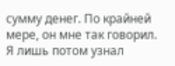сумму денег. По крайней мере, он мне так говорил. Я лишь потом узнал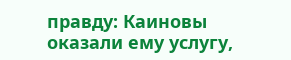правду: Каиновы оказали ему услугу,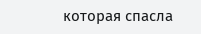которая спасла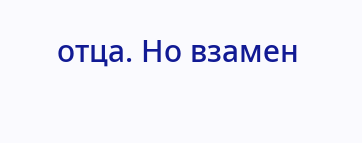отца. Но взамен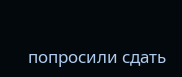попросили сдать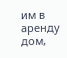им в аренду дом,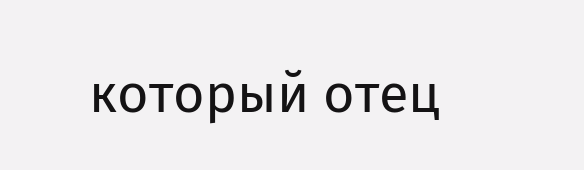который отец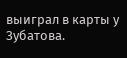выиграл в карты у Зубатова.